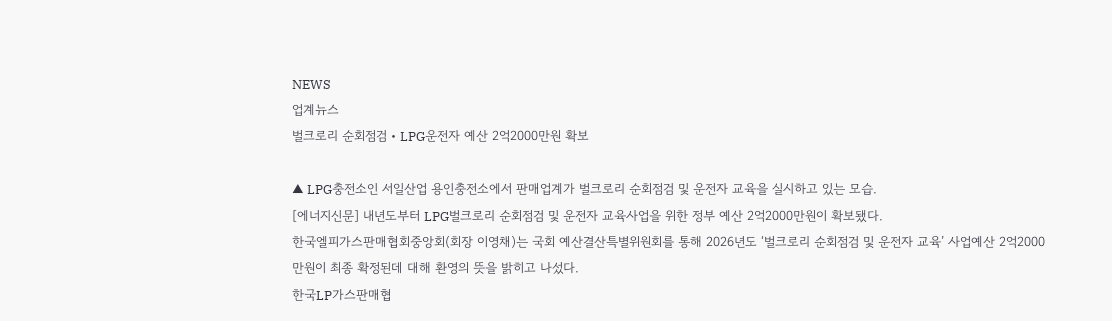NEWS
업계뉴스
벌크로리 순회점검‧LPG운전자 예산 2억2000만원 확보

▲ LPG충전소인 서일산업 용인충전소에서 판매업계가 벌크로리 순회점검 및 운전자 교육을 실시하고 있는 모습.
[에너지신문] 내년도부터 LPG벌크로리 순회점검 및 운전자 교육사업을 위한 정부 예산 2억2000만원이 확보됐다.
한국엘피가스판매협회중앙회(회장 이영채)는 국회 예산결산특별위원회를 통해 2026년도 ‘벌크로리 순회점검 및 운전자 교육’ 사업예산 2억2000만원이 최종 확정된데 대해 환영의 뜻을 밝히고 나섰다.
한국LP가스판매협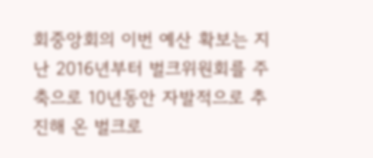회중앙회의 이번 예산 확보는 지난 2016년부터 벌크위원회를 주축으로 10년동안 자발적으로 추진해 온 벌크로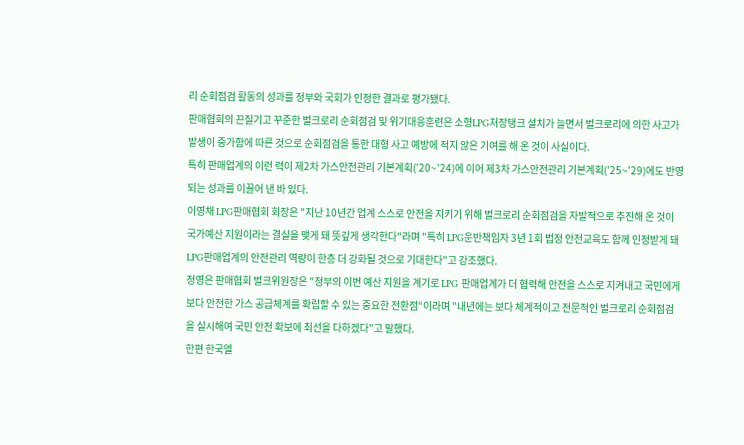리 순회점검 활동의 성과를 정부와 국회가 인정한 결과로 평가됐다.
판매협회의 끈질기고 꾸준한 벌크로리 순회점검 및 위기대응훈련은 소형LPG저장탱크 설치가 늘면서 벌크로리에 의한 사고가 발생이 증가함에 따른 것으로 순회점검을 통한 대형 사고 예방에 적지 않은 기여를 해 온 것이 사실이다.
특히 판매업계의 이런 력이 제2차 가스안전관리 기본계획(’20~’24)에 이어 제3차 가스안전관리 기본계획(’25~’29)에도 반영되는 성과를 이끌어 낸 바 있다.
이영채 LPG판매협회 회장은 "지난 10년간 업계 스스로 안전을 지키기 위해 벌크로리 순회점검을 자발적으로 추진해 온 것이 국가예산 지원이라는 결실을 맺게 돼 뜻깊게 생각한다"라며 "특히 LPG운반책임자 3년 1회 법정 안전교육도 함께 인정받게 돼 LPG판매업계의 안전관리 역량이 한층 더 강화될 것으로 기대한다"고 강조했다.
정영은 판매협회 벌크위원장은 "정부의 이번 예산 지원을 계기로 LPG 판매업계가 더 협력해 안전을 스스로 지켜내고 국민에게 보다 안전한 가스 공급체계를 확립할 수 있는 중요한 전환점“이라며 "내년에는 보다 체계적이고 전문적인 벌크로리 순회점검을 실시해여 국민 안전 확보에 최선을 다하겠다"고 말했다.
한편 한국엘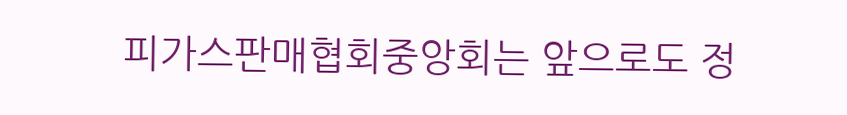피가스판매협회중앙회는 앞으로도 정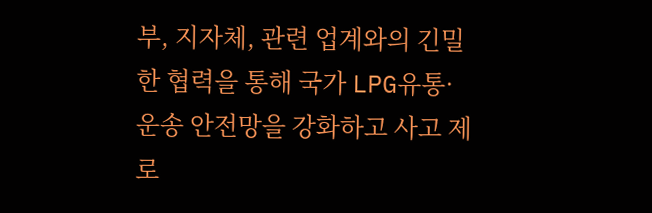부, 지자체, 관련 업계와의 긴밀한 협력을 통해 국가 LPG유통·운송 안전망을 강화하고 사고 제로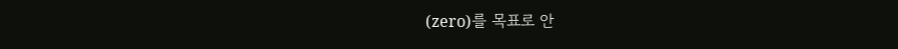(zero)를 목표로 안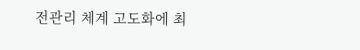전관리 체계 고도화에 최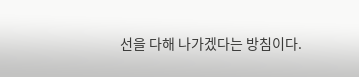선을 다해 나가겠다는 방침이다.